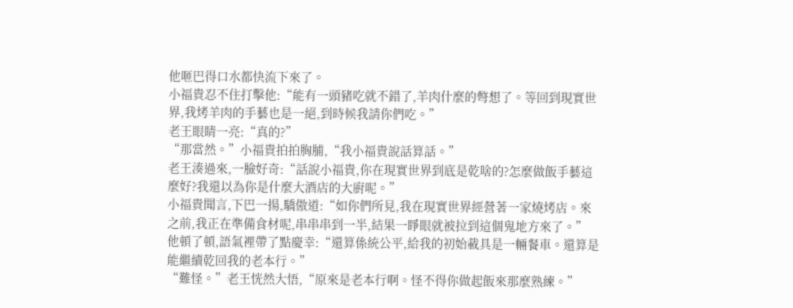他咂巴得口水都快流下來了。
小福貴忍不住打擊他:“能有一頭豬吃就不錯了,羊肉什麼的彆想了。等回到現實世界,我烤羊肉的手藝也是一絕,到時候我請你們吃。”
老王眼睛一亮:“真的?”
“那當然。”小福貴拍拍胸脯,“我小福貴說話算話。”
老王湊過來,一臉好奇:“話說小福貴,你在現實世界到底是乾啥的?怎麼做飯手藝這麼好?我還以為你是什麼大酒店的大廚呢。”
小福貴聞言,下巴一揚,驕傲道:“如你們所見,我在現實世界經營著一家燒烤店。來之前,我正在準備食材呢,串串串到一半,結果一睜眼就被拉到這個鬼地方來了。”
他頓了頓,語氣裡帶了點慶幸:“還算係統公平,給我的初始載具是一輛餐車。還算是能繼續乾回我的老本行。”
“難怪。”老王恍然大悟,“原來是老本行啊。怪不得你做起飯來那麼熟練。”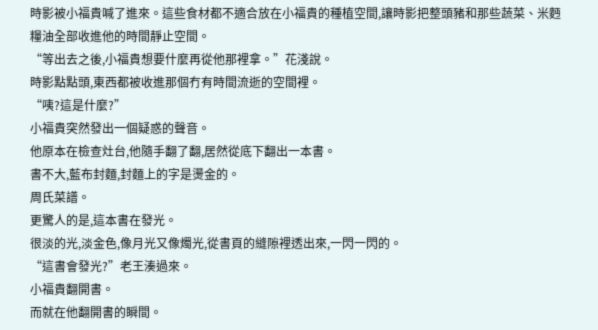時影被小福貴喊了進來。這些食材都不適合放在小福貴的種植空間,讓時影把整頭豬和那些蔬菜、米麪糧油全部收進他的時間靜止空間。
“等出去之後,小福貴想要什麼再從他那裡拿。”花淺說。
時影點點頭,東西都被收進那個冇有時間流逝的空間裡。
“咦?這是什麼?”
小福貴突然發出一個疑惑的聲音。
他原本在檢查灶台,他隨手翻了翻,居然從底下翻出一本書。
書不大,藍布封麵,封麵上的字是燙金的。
周氏菜譜。
更驚人的是,這本書在發光。
很淡的光,淡金色,像月光又像燭光,從書頁的縫隙裡透出來,一閃一閃的。
“這書會發光?”老王湊過來。
小福貴翻開書。
而就在他翻開書的瞬間。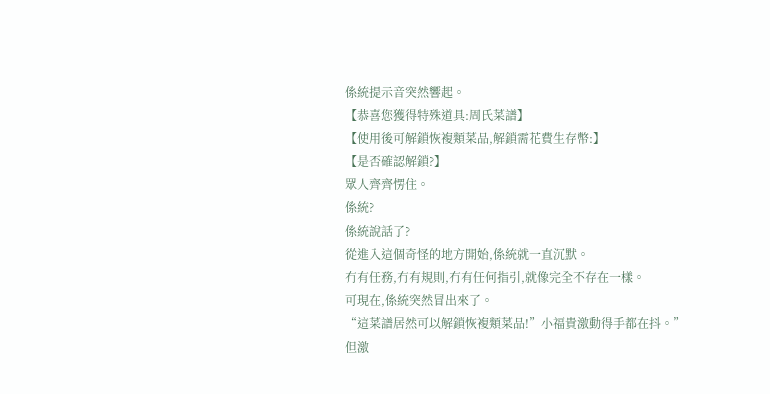係統提示音突然響起。
【恭喜您獲得特殊道具:周氏菜譜】
【使用後可解鎖恢複類菜品,解鎖需花費生存幣:】
【是否確認解鎖?】
眾人齊齊愣住。
係統?
係統說話了?
從進入這個奇怪的地方開始,係統就一直沉默。
冇有任務,冇有規則,冇有任何指引,就像完全不存在一樣。
可現在,係統突然冒出來了。
“這菜譜居然可以解鎖恢複類菜品!”小福貴激動得手都在抖。”
但激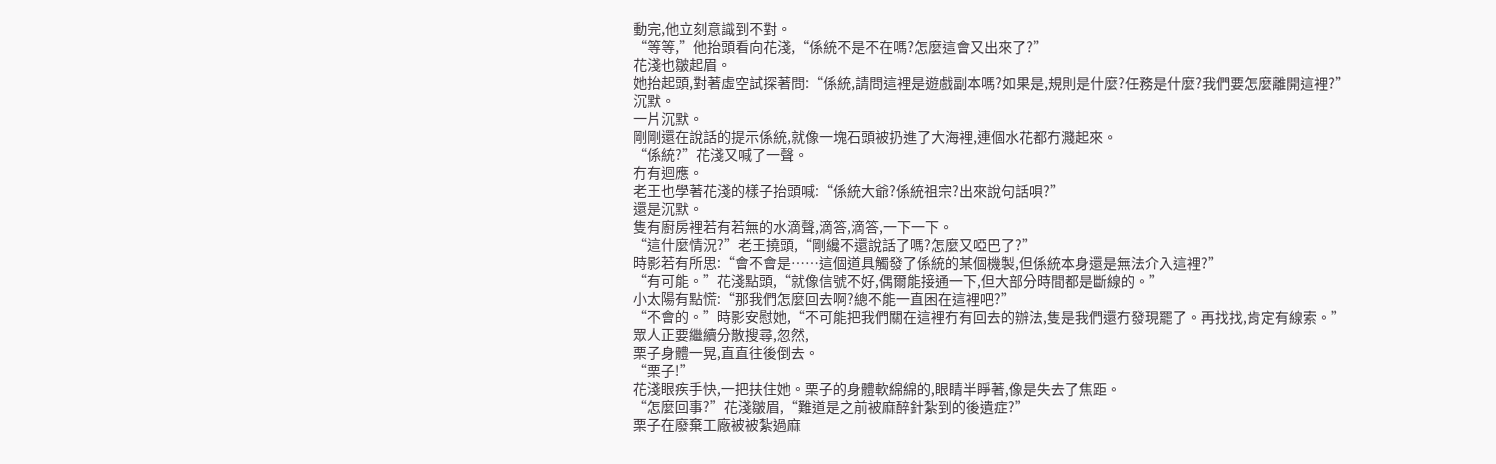動完,他立刻意識到不對。
“等等,”他抬頭看向花淺,“係統不是不在嗎?怎麼這會又出來了?”
花淺也皺起眉。
她抬起頭,對著虛空試探著問:“係統,請問這裡是遊戲副本嗎?如果是,規則是什麼?任務是什麼?我們要怎麼離開這裡?”
沉默。
一片沉默。
剛剛還在說話的提示係統,就像一塊石頭被扔進了大海裡,連個水花都冇濺起來。
“係統?”花淺又喊了一聲。
冇有迴應。
老王也學著花淺的樣子抬頭喊:“係統大爺?係統祖宗?出來說句話唄?”
還是沉默。
隻有廚房裡若有若無的水滴聲,滴答,滴答,一下一下。
“這什麼情況?”老王撓頭,“剛纔不還說話了嗎?怎麼又啞巴了?”
時影若有所思:“會不會是……這個道具觸發了係統的某個機製,但係統本身還是無法介入這裡?”
“有可能。”花淺點頭,“就像信號不好,偶爾能接通一下,但大部分時間都是斷線的。”
小太陽有點慌:“那我們怎麼回去啊?總不能一直困在這裡吧?”
“不會的。”時影安慰她,“不可能把我們關在這裡冇有回去的辦法,隻是我們還冇發現罷了。再找找,肯定有線索。”
眾人正要繼續分散搜尋,忽然,
栗子身體一晃,直直往後倒去。
“栗子!”
花淺眼疾手快,一把扶住她。栗子的身體軟綿綿的,眼睛半睜著,像是失去了焦距。
“怎麼回事?”花淺皺眉,“難道是之前被麻醉針紮到的後遺症?”
栗子在廢棄工廠被被紮過麻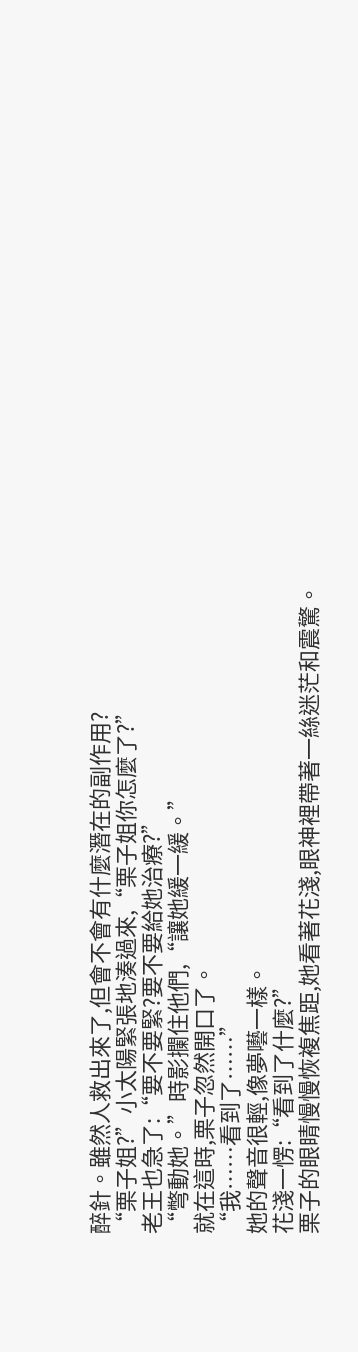醉針。雖然人救出來了,但會不會有什麼潛在的副作用?
“栗子姐?”小太陽緊張地湊過來,“栗子姐你怎麼了?”
老王也急了:“要不要緊?要不要給她治療?”
“彆動她。”時影攔住他們,“讓她緩一緩。”
就在這時,栗子忽然開口了。
“我……看到了……”
她的聲音很輕,像夢囈一樣。
花淺一愣:“看到了什麼?”
栗子的眼睛慢慢恢複焦距,她看著花淺,眼神裡帶著一絲迷茫和震驚。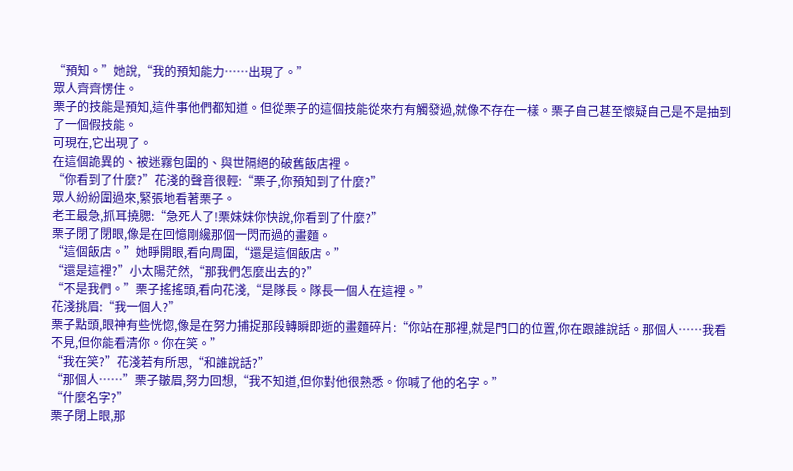“預知。”她說,“我的預知能力……出現了。”
眾人齊齊愣住。
栗子的技能是預知,這件事他們都知道。但從栗子的這個技能從來冇有觸發過,就像不存在一樣。栗子自己甚至懷疑自己是不是抽到了一個假技能。
可現在,它出現了。
在這個詭異的、被迷霧包圍的、與世隔絕的破舊飯店裡。
“你看到了什麼?”花淺的聲音很輕:“栗子,你預知到了什麼?”
眾人紛紛圍過來,緊張地看著栗子。
老王最急,抓耳撓腮:“急死人了!栗妹妹你快說,你看到了什麼?”
栗子閉了閉眼,像是在回憶剛纔那個一閃而過的畫麵。
“這個飯店。”她睜開眼,看向周圍,“還是這個飯店。”
“還是這裡?”小太陽茫然,“那我們怎麼出去的?”
“不是我們。”栗子搖搖頭,看向花淺,“是隊長。隊長一個人在這裡。”
花淺挑眉:“我一個人?”
栗子點頭,眼神有些恍惚,像是在努力捕捉那段轉瞬即逝的畫麵碎片:“你站在那裡,就是門口的位置,你在跟誰說話。那個人……我看不見,但你能看清你。你在笑。”
“我在笑?”花淺若有所思,“和誰說話?”
“那個人……”栗子皺眉,努力回想,“我不知道,但你對他很熟悉。你喊了他的名字。”
“什麼名字?”
栗子閉上眼,那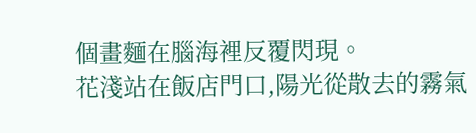個畫麵在腦海裡反覆閃現。
花淺站在飯店門口,陽光從散去的霧氣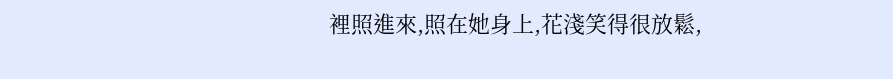裡照進來,照在她身上,花淺笑得很放鬆,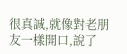很真誠,就像對老朋友一樣開口,說了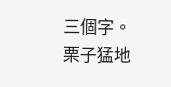三個字。
栗子猛地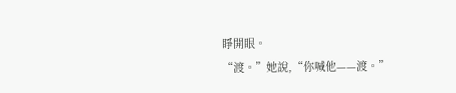睜開眼。
“渡。”她說,“你喊他——渡。”